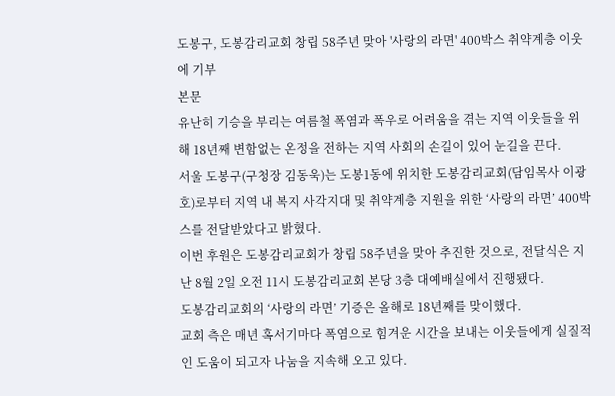도봉구, 도봉감리교회 창립 58주년 맞아 '사랑의 라면' 400박스 취약계층 이웃에 기부
본문
유난히 기승을 부리는 여름철 폭염과 폭우로 어려움을 겪는 지역 이웃들을 위해 18년째 변함없는 온정을 전하는 지역 사회의 손길이 있어 눈길을 끈다.
서울 도봉구(구청장 김동욱)는 도봉1동에 위치한 도봉감리교회(담임목사 이광호)로부터 지역 내 복지 사각지대 및 취약계층 지원을 위한 ‘사랑의 라면’ 400박스를 전달받았다고 밝혔다.
이번 후원은 도봉감리교회가 창립 58주년을 맞아 추진한 것으로, 전달식은 지난 8월 2일 오전 11시 도봉감리교회 본당 3층 대예배실에서 진행됐다.
도봉감리교회의 ‘사랑의 라면’ 기증은 올해로 18년째를 맞이했다.
교회 측은 매년 혹서기마다 폭염으로 힘겨운 시간을 보내는 이웃들에게 실질적인 도움이 되고자 나눔을 지속해 오고 있다.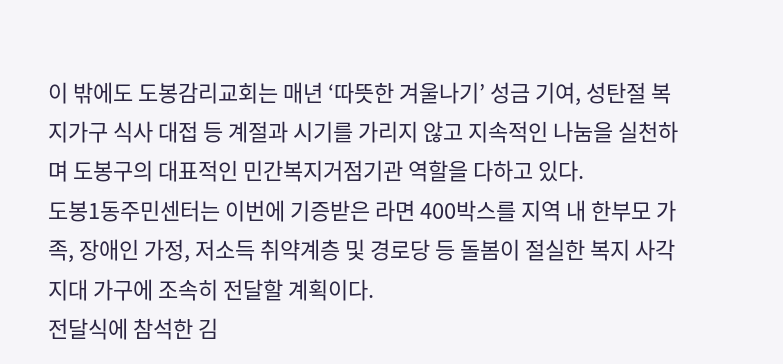이 밖에도 도봉감리교회는 매년 ‘따뜻한 겨울나기’ 성금 기여, 성탄절 복지가구 식사 대접 등 계절과 시기를 가리지 않고 지속적인 나눔을 실천하며 도봉구의 대표적인 민간복지거점기관 역할을 다하고 있다.
도봉1동주민센터는 이번에 기증받은 라면 400박스를 지역 내 한부모 가족, 장애인 가정, 저소득 취약계층 및 경로당 등 돌봄이 절실한 복지 사각지대 가구에 조속히 전달할 계획이다.
전달식에 참석한 김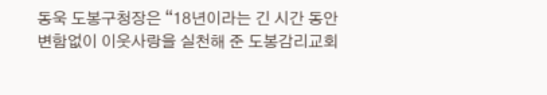동욱 도봉구청장은 “18년이라는 긴 시간 동안 변함없이 이웃사랑을 실천해 준 도봉감리교회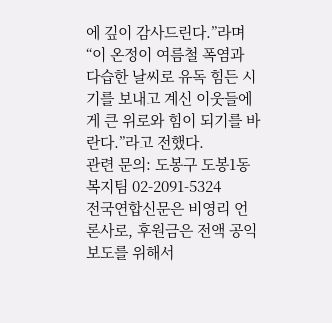에 깊이 감사드린다.”라며 “이 온정이 여름철 폭염과 다습한 날씨로 유독 힘든 시기를 보내고 계신 이웃들에게 큰 위로와 힘이 되기를 바란다.”라고 전했다.
관련 문의: 도봉구 도봉1동 복지팀 02-2091-5324
전국연합신문은 비영리 언론사로, 후원금은 전액 공익 보도를 위해서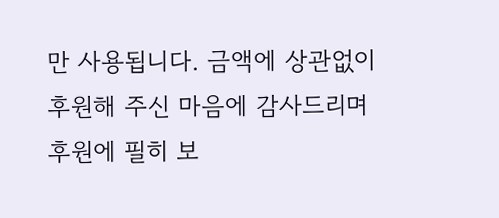만 사용됩니다. 금액에 상관없이 후원해 주신 마음에 감사드리며 후원에 필히 보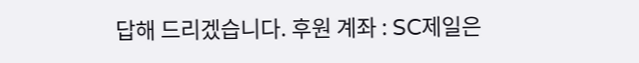답해 드리겠습니다. 후원 계좌 : SC제일은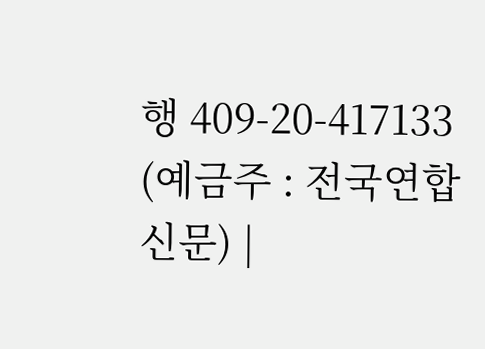행 409-20-417133 (예금주 : 전국연합신문) |